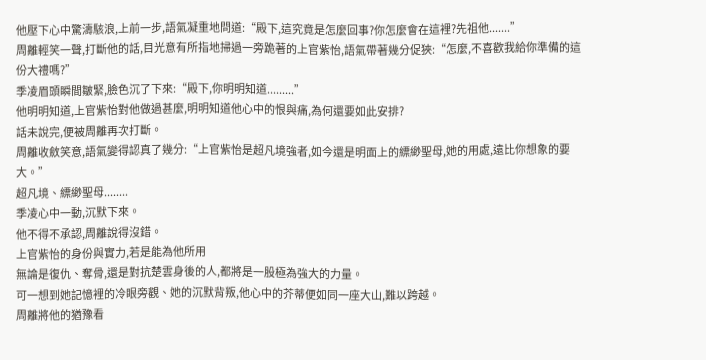他壓下心中驚濤駭浪,上前一步,語氣凝重地問道:“殿下,這究竟是怎麼回事?你怎麼會在這裡?先祖他.......”
周離輕笑一聲,打斷他的話,目光意有所指地掃過一旁跪著的上官紫怡,語氣帶著幾分促狹:“怎麼,不喜歡我給你準備的這份大禮嗎?”
季凌眉頭瞬間皺緊,臉色沉了下來:“殿下,你明明知道.........”
他明明知道,上官紫怡對他做過甚麼,明明知道他心中的恨與痛,為何還要如此安排?
話未說完,便被周離再次打斷。
周離收斂笑意,語氣變得認真了幾分:“上官紫怡是超凡境強者,如今還是明面上的縹緲聖母,她的用處,遠比你想象的要大。”
超凡境、縹緲聖母........
季凌心中一動,沉默下來。
他不得不承認,周離說得沒錯。
上官紫怡的身份與實力,若是能為他所用
無論是復仇、奪骨,還是對抗楚雲身後的人,都將是一股極為強大的力量。
可一想到她記憶裡的冷眼旁觀、她的沉默背叛,他心中的芥蒂便如同一座大山,難以跨越。
周離將他的猶豫看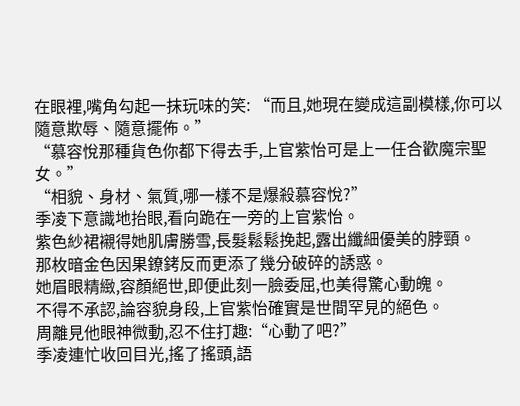在眼裡,嘴角勾起一抹玩味的笑: “而且,她現在變成這副模樣,你可以隨意欺辱、隨意擺佈。”
“慕容悅那種貨色你都下得去手,上官紫怡可是上一任合歡魔宗聖女。”
“相貌、身材、氣質,哪一樣不是爆殺慕容悅?”
季凌下意識地抬眼,看向跪在一旁的上官紫怡。
紫色紗裙襯得她肌膚勝雪,長髮鬆鬆挽起,露出纖細優美的脖頸。
那枚暗金色因果鐐銬反而更添了幾分破碎的誘惑。
她眉眼精緻,容顏絕世,即便此刻一臉委屈,也美得驚心動魄。
不得不承認,論容貌身段,上官紫怡確實是世間罕見的絕色。
周離見他眼神微動,忍不住打趣:“心動了吧?”
季凌連忙收回目光,搖了搖頭,語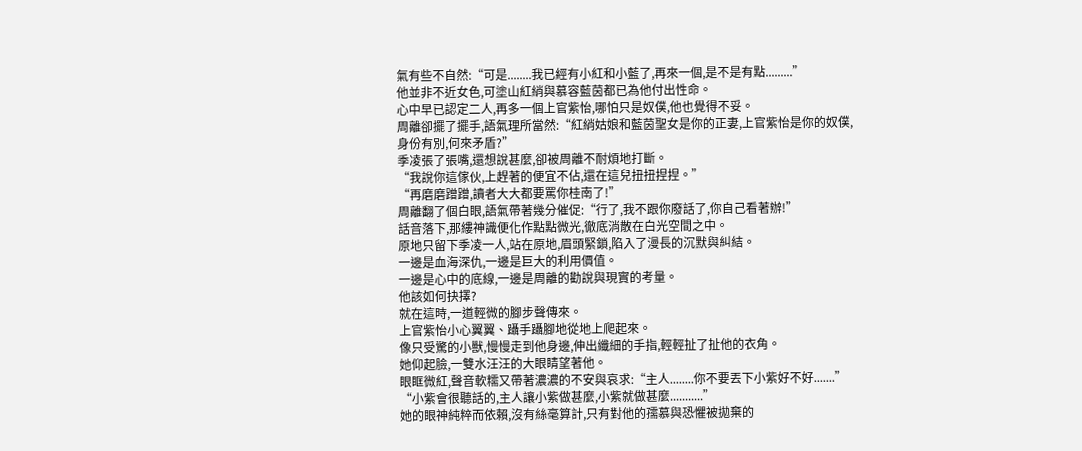氣有些不自然:“可是........我已經有小紅和小藍了,再來一個,是不是有點.........”
他並非不近女色,可塗山紅綃與慕容藍茵都已為他付出性命。
心中早已認定二人,再多一個上官紫怡,哪怕只是奴僕,他也覺得不妥。
周離卻擺了擺手,語氣理所當然:“紅綃姑娘和藍茵聖女是你的正妻,上官紫怡是你的奴僕,身份有別,何來矛盾?”
季凌張了張嘴,還想說甚麼,卻被周離不耐煩地打斷。
“我說你這傢伙,上趕著的便宜不佔,還在這兒扭扭捏捏。”
“再磨磨蹭蹭,讀者大大都要罵你桂南了!”
周離翻了個白眼,語氣帶著幾分催促:“行了,我不跟你廢話了,你自己看著辦!”
話音落下,那縷神識便化作點點微光,徹底消散在白光空間之中。
原地只留下季凌一人,站在原地,眉頭緊鎖,陷入了漫長的沉默與糾結。
一邊是血海深仇,一邊是巨大的利用價值。
一邊是心中的底線,一邊是周離的勸說與現實的考量。
他該如何抉擇?
就在這時,一道輕微的腳步聲傳來。
上官紫怡小心翼翼、躡手躡腳地從地上爬起來。
像只受驚的小獸,慢慢走到他身邊,伸出纖細的手指,輕輕扯了扯他的衣角。
她仰起臉,一雙水汪汪的大眼睛望著他。
眼眶微紅,聲音軟糯又帶著濃濃的不安與哀求:“主人........你不要丟下小紫好不好.......”
“小紫會很聽話的,主人讓小紫做甚麼,小紫就做甚麼...........”
她的眼神純粹而依賴,沒有絲毫算計,只有對他的孺慕與恐懼被拋棄的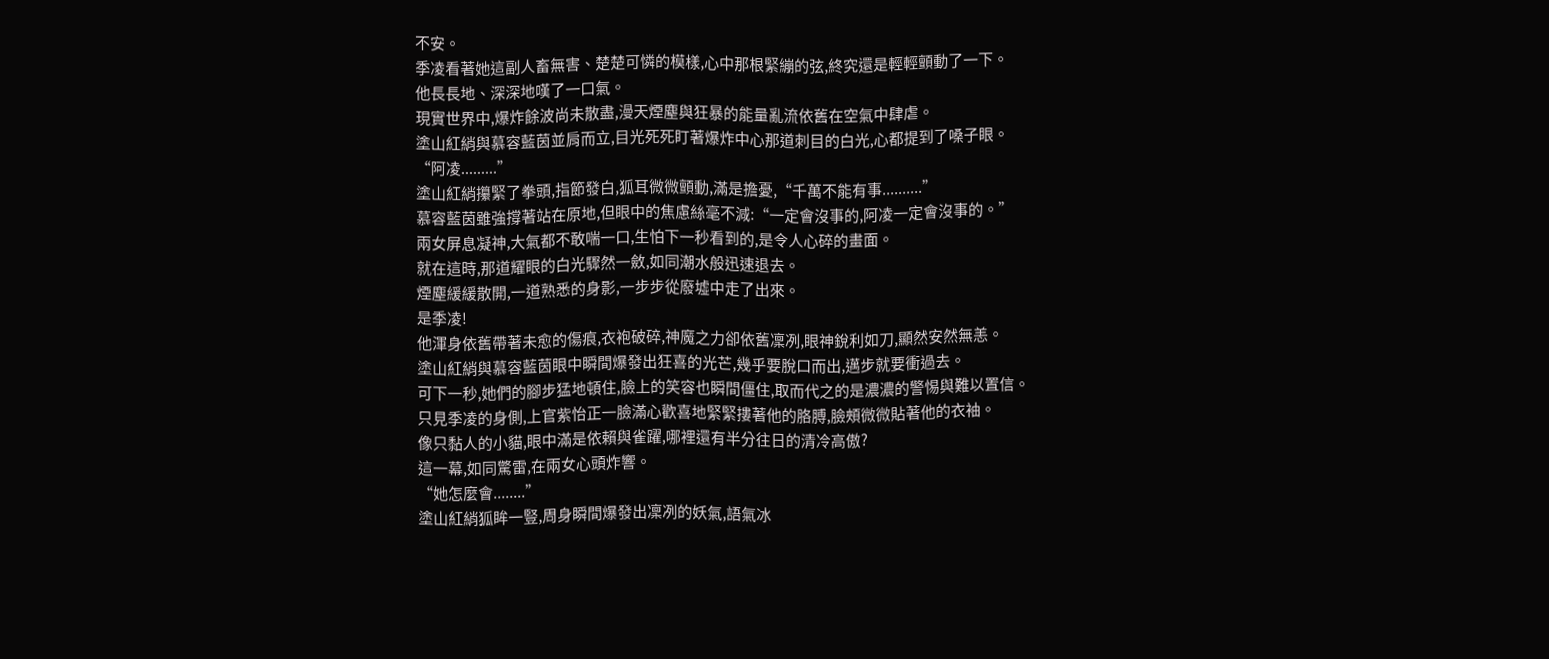不安。
季凌看著她這副人畜無害、楚楚可憐的模樣,心中那根緊繃的弦,終究還是輕輕顫動了一下。
他長長地、深深地嘆了一口氣。
現實世界中,爆炸餘波尚未散盡,漫天煙塵與狂暴的能量亂流依舊在空氣中肆虐。
塗山紅綃與慕容藍茵並肩而立,目光死死盯著爆炸中心那道刺目的白光,心都提到了嗓子眼。
“阿凌.........”
塗山紅綃攥緊了拳頭,指節發白,狐耳微微顫動,滿是擔憂,“千萬不能有事..........”
慕容藍茵雖強撐著站在原地,但眼中的焦慮絲毫不減:“一定會沒事的,阿凌一定會沒事的。”
兩女屏息凝神,大氣都不敢喘一口,生怕下一秒看到的,是令人心碎的畫面。
就在這時,那道耀眼的白光驟然一斂,如同潮水般迅速退去。
煙塵緩緩散開,一道熟悉的身影,一步步從廢墟中走了出來。
是季凌!
他渾身依舊帶著未愈的傷痕,衣袍破碎,神魔之力卻依舊凜冽,眼神銳利如刀,顯然安然無恙。
塗山紅綃與慕容藍茵眼中瞬間爆發出狂喜的光芒,幾乎要脫口而出,邁步就要衝過去。
可下一秒,她們的腳步猛地頓住,臉上的笑容也瞬間僵住,取而代之的是濃濃的警惕與難以置信。
只見季凌的身側,上官紫怡正一臉滿心歡喜地緊緊摟著他的胳膊,臉頰微微貼著他的衣袖。
像只黏人的小貓,眼中滿是依賴與雀躍,哪裡還有半分往日的清冷高傲?
這一幕,如同驚雷,在兩女心頭炸響。
“她怎麼會........”
塗山紅綃狐眸一豎,周身瞬間爆發出凜冽的妖氣,語氣冰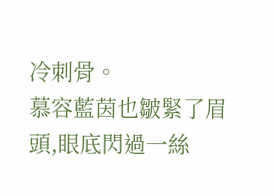冷刺骨。
慕容藍茵也皺緊了眉頭,眼底閃過一絲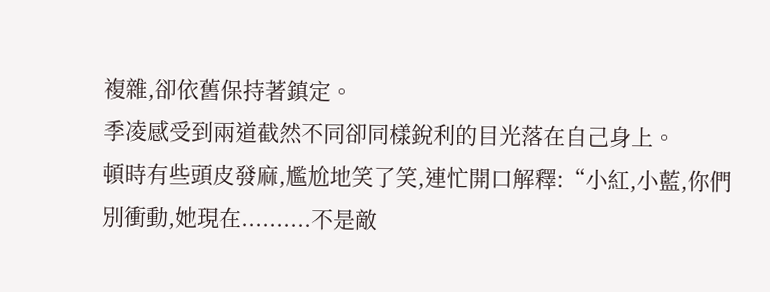複雜,卻依舊保持著鎮定。
季凌感受到兩道截然不同卻同樣銳利的目光落在自己身上。
頓時有些頭皮發麻,尷尬地笑了笑,連忙開口解釋:“小紅,小藍,你們別衝動,她現在..........不是敵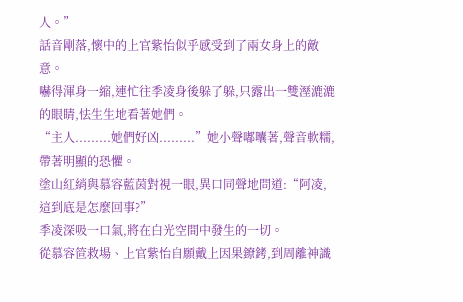人。”
話音剛落,懷中的上官紫怡似乎感受到了兩女身上的敵意。
嚇得渾身一縮,連忙往季凌身後躲了躲,只露出一雙溼漉漉的眼睛,怯生生地看著她們。
“主人.........她們好凶.........”她小聲嘟囔著,聲音軟糯,帶著明顯的恐懼。
塗山紅綃與慕容藍茵對視一眼,異口同聲地問道:“阿凌,這到底是怎麼回事?”
季凌深吸一口氣,將在白光空間中發生的一切。
從慕容笸救場、上官紫怡自願戴上因果鐐銬,到周離神識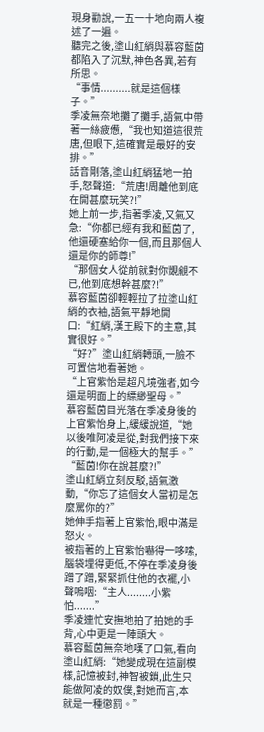現身勸說,一五一十地向兩人複述了一遍。
聽完之後,塗山紅綃與慕容藍茵都陷入了沉默,神色各異,若有所思。
“事情..........就是這個樣子。”
季凌無奈地攤了攤手,語氣中帶著一絲疲憊,“我也知道這很荒唐,但眼下,這確實是最好的安排。”
話音剛落,塗山紅綃猛地一拍手,怒聲道:“荒唐!周離他到底在開甚麼玩笑?!”
她上前一步,指著季凌,又氣又急:“你都已經有我和藍茵了,他還硬塞給你一個,而且那個人還是你的師尊!”
“那個女人從前就對你覬覦不已,他到底想幹甚麼?!”
慕容藍茵卻輕輕拉了拉塗山紅綃的衣袖,語氣平靜地開口:“紅綃,漢王殿下的主意,其實很好。”
“好?”塗山紅綃轉頭,一臉不可置信地看著她。
“上官紫怡是超凡境強者,如今還是明面上的縹緲聖母。”
慕容藍茵目光落在季凌身後的上官紫怡身上,緩緩說道,“她以後唯阿凌是從,對我們接下來的行動,是一個極大的幫手。”
“藍茵!你在說甚麼?!”
塗山紅綃立刻反駁,語氣激動,“你忘了這個女人當初是怎麼罵你的?”
她伸手指著上官紫怡,眼中滿是怒火。
被指著的上官紫怡嚇得一哆嗦,腦袋埋得更低,不停在季凌身後蹭了蹭,緊緊抓住他的衣襬,小聲嗚咽:“主人........小紫怕.......”
季凌連忙安撫地拍了拍她的手背,心中更是一陣頭大。
慕容藍茵無奈地嘆了口氣,看向塗山紅綃:“她變成現在這副模樣,記憶被封,神智被鎖,此生只能做阿凌的奴僕,對她而言,本就是一種懲罰。”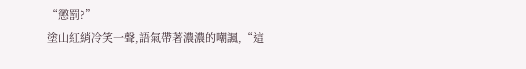“懲罰?”
塗山紅綃冷笑一聲,語氣帶著濃濃的嘲諷,“這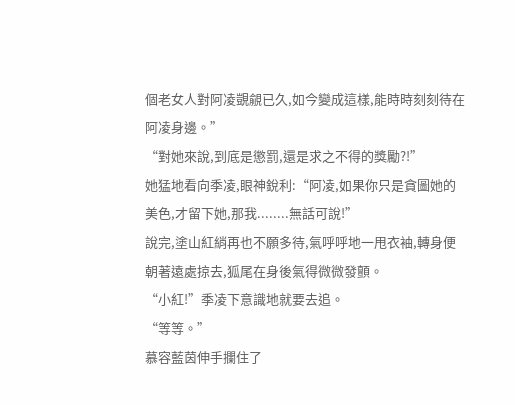個老女人對阿凌覬覦已久,如今變成這樣,能時時刻刻待在阿凌身邊。”
“對她來說,到底是懲罰,還是求之不得的獎勵?!”
她猛地看向季凌,眼神銳利:“阿凌,如果你只是貪圖她的美色,才留下她,那我........無話可說!”
說完,塗山紅綃再也不願多待,氣呼呼地一甩衣袖,轉身便朝著遠處掠去,狐尾在身後氣得微微發顫。
“小紅!”季凌下意識地就要去追。
“等等。”
慕容藍茵伸手攔住了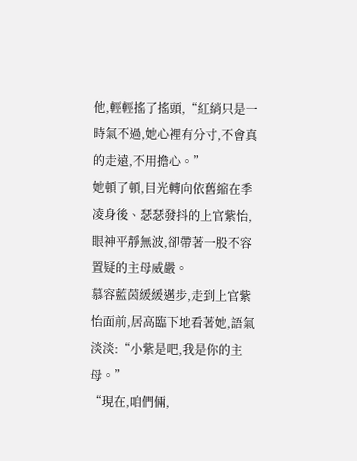他,輕輕搖了搖頭,“紅綃只是一時氣不過,她心裡有分寸,不會真的走遠,不用擔心。”
她頓了頓,目光轉向依舊縮在季凌身後、瑟瑟發抖的上官紫怡,眼神平靜無波,卻帶著一股不容置疑的主母威嚴。
慕容藍茵緩緩邁步,走到上官紫怡面前,居高臨下地看著她,語氣淡淡:“小紫是吧,我是你的主母。”
“現在,咱們倆,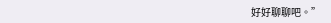好好聊聊吧。”